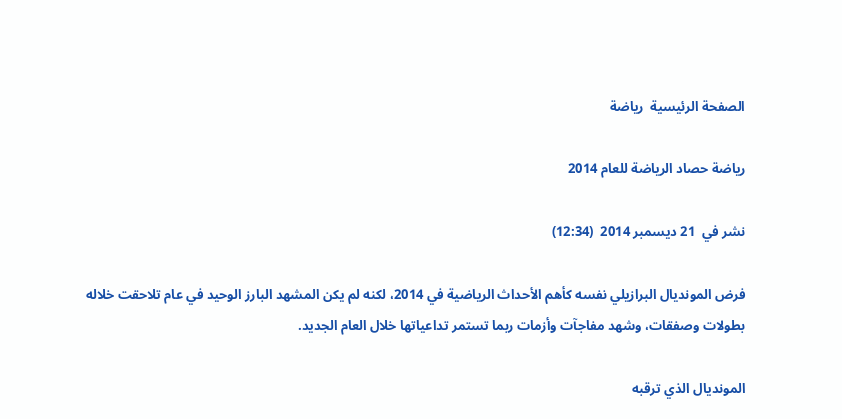الصفحة الرئيسية  رياضة

رياضة حصاد الرياضة للعام 2014

نشر في  21 ديسمبر 2014  (12:34)

فرض المونديال البرازيلي نفسه كأهم الأحداث الرياضية في 2014، لكنه لم يكن المشهد البارز الوحيد في عام تلاحقت خلاله بطولات وصفقات، وشهد مفاجآت وأزمات ربما تستمر تداعياتها خلال العام الجديد.

المونديال الذي ترقبه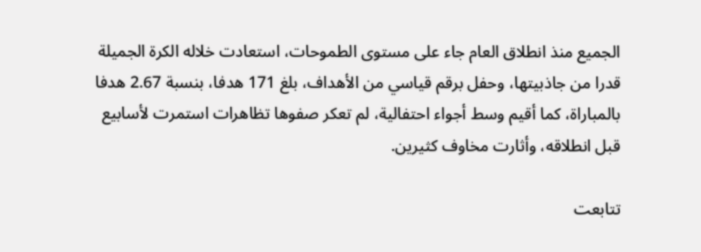الجميع منذ انطلاق العام جاء على مستوى الطموحات، استعادت خلاله الكرة الجميلة قدرا من جاذبيتها، وحفل برقم قياسي من الأهداف، بلغ 171 هدفا، بنسبة 2.67 هدفا بالمباراة، كما أقيم وسط أجواء احتفالية، لم تعكر صفوها تظاهرات استمرت لأسابيع قبل انطلاقه، وأثارت مخاوف كثيرين.

تتابعت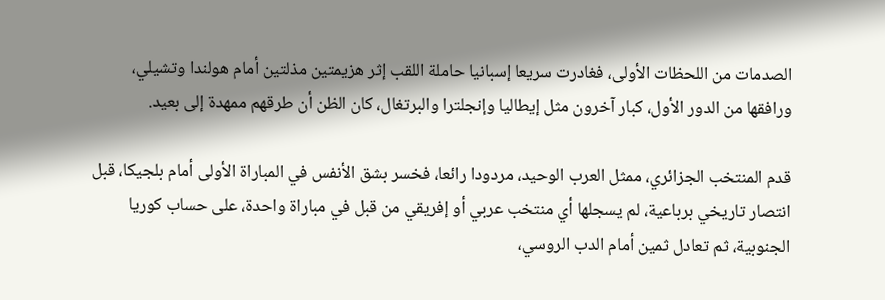الصدمات من اللحظات الأولى، فغادرت سريعا إسبانيا حاملة اللقب إثر هزيمتين مذلتين أمام هولندا وتشيلي، ورافقها من الدور الأول، كبار آخرون مثل إيطاليا وإنجلترا والبرتغال، كان الظن أن طرقهم ممهدة إلى بعيد.

قدم المنتخب الجزائري، ممثل العرب الوحيد، مردودا رائعا، فخسر بشق الأنفس في المباراة الأولى أمام بلجيكا، قبل انتصار تاريخي برباعية، لم يسجلها أي منتخب عربي أو إفريقي من قبل في مباراة واحدة، على حساب كوريا الجنوبية، ثم تعادل ثمين أمام الدب الروسي،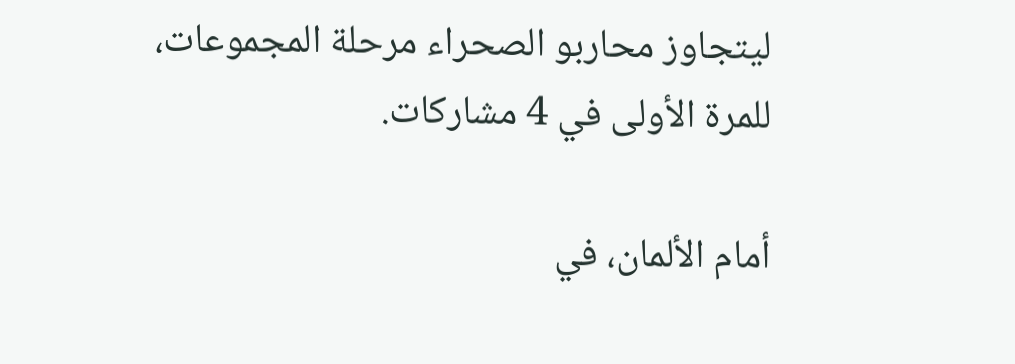ليتجاوز محاربو الصحراء مرحلة المجموعات، للمرة الأولى في 4 مشاركات.

أمام الألمان، في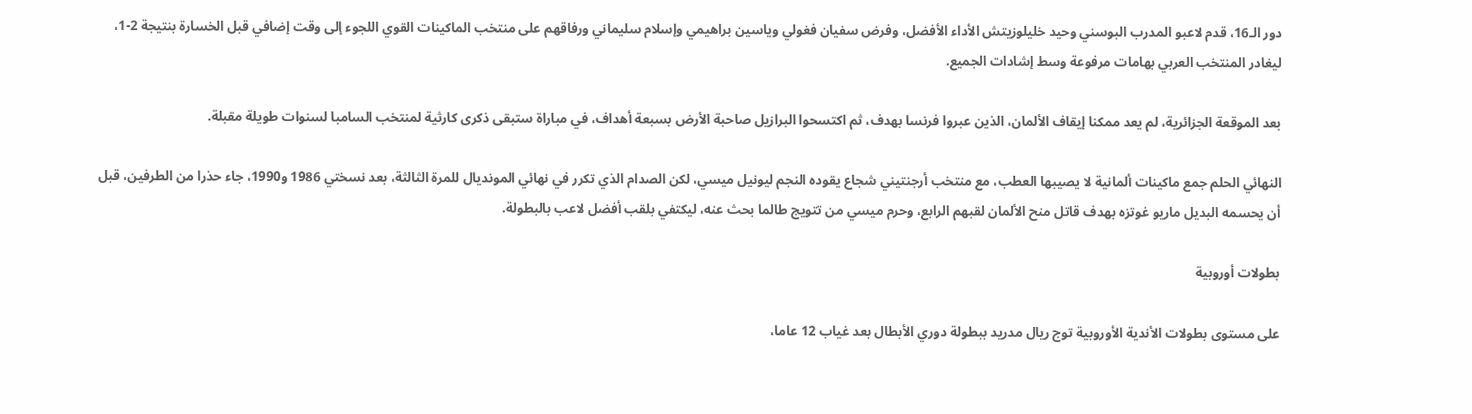دور الـ16، قدم لاعبو المدرب البوسني وحيد خليلوزيتش الأداء الأفضل، وفرض سفيان فغولي وياسين براهيمي وإسلام سليماني ورفاقهم على منتخب الماكينات القوي اللجوء إلى وقت إضافي قبل الخسارة بنتيجة 2-1، ليغادر المنتخب العربي بهامات مرفوعة وسط إشادات الجميع.

بعد الموقعة الجزائرية، لم يعد ممكنا إيقاف الألمان، الذين عبروا فرنسا بهدف، ثم اكتسحوا البرازيل صاحبة الأرض بسبعة أهداف، في مباراة ستبقى ذكرى كارثية لمنتخب السامبا لسنوات طويلة مقبلة.

النهائي الحلم جمع ماكينات ألمانية لا يصيبها العطب، مع منتخب أرجنتيني شجاع يقوده النجم ليونيل ميسي، لكن الصدام الذي تكرر في نهائي المونديال للمرة الثالثة، بعد نسختي 1986 و1990، جاء حذرا من الطرفين، قبل أن يحسمه البديل ماريو غوتزه بهدف قاتل منح الألمان لقبهم الرابع، وحرم ميسي من تتويج طالما بحث عنه، ليكتفي بلقب أفضل لاعب بالبطولة.

بطولات أوروبية

على مستوى بطولات الأندية الأوروبية توج ريال مدريد ببطولة دوري الأبطال بعد غياب 12 عاما،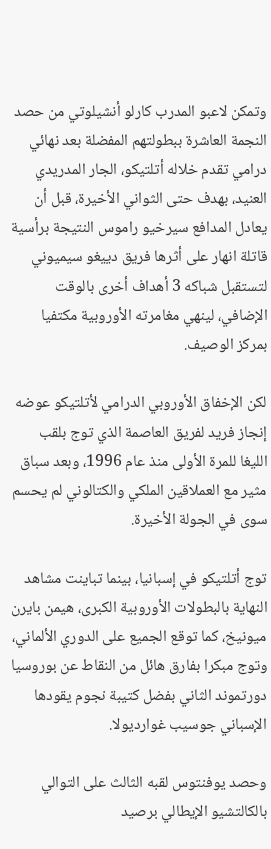وتمكن لاعبو المدرب كارلو أنشيلوتي من حصد النجمة العاشرة ببطولتهم المفضلة بعد نهائي درامي تقدم خلاله أتلتيكو، الجار المدريدي العنيد، بهدف حتى الثواني الأخيرة، قبل أن يعادل المدافع سيرخيو راموس النتيجة برأسية قاتلة انهار على أثرها فريق دييغو سيميوني لتستقبل شباكه 3 أهداف أخرى بالوقت الإضافي، لينهي مغامرته الأوروبية مكتفيا بمركز الوصيف.

لكن الإخفاق الأوروبي الدرامي لأتلتيكو عوضه إنجاز فريد لفريق العاصمة الذي توج بلقب الليغا للمرة الأولى منذ عام 1996، وبعد سباق مثير مع العملاقين الملكي والكتالوني لم يحسم سوى في الجولة الأخيرة.

توج أتلتيكو في إسبانيا، بينما تباينت مشاهد النهاية بالبطولات الأوروبية الكبرى، هيمن بايرن ميونيخ، كما توقع الجميع على الدوري الألماني، وتوج مبكرا بفارق هائل من النقاط عن بوروسيا دورتموند الثاني بفضل كتيبة نجوم يقودها الإسباني جوسيب غوارديولا.

وحصد يوفنتوس لقبه الثالث على التوالي بالكالتشيو الإيطالي برصيد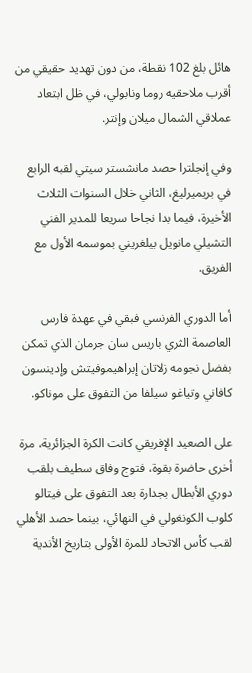هائل بلغ 102 نقطة، من دون تهديد حقيقي من أقرب ملاحقيه روما ونابولي، في ظل ابتعاد عملاقي الشمال ميلان وإنتر.

وفي إنجلترا حصد مانشستر سيتي لقبه الرابع في بريميرليغ، الثاني خلال السنوات الثلاث الأخيرة، فيما بدا نجاحا سريعا للمدير الفني التشيلي مانويل بيلغريني بموسمه الأول مع الفريق.

أما الدوري الفرنسي فبقي في عهدة فارس العاصمة الثري باريس سان جرمان الذي تمكن بفضل نجومه زلاتان إبراهيموفيتش وإدينسون كافاني وتياغو سيلفا من التفوق على موناكو.

على الصعيد الإفريقي كانت الكرة الجزائرية، مرة أخرى حاضرة بقوة، فتوج وفاق سطيف بلقب دوري الأبطال بجدارة بعد التفوق على فيتالو كلوب الكونغولي في النهائي، بينما حصد الأهلي لقب كأس الاتحاد للمرة الأولى بتاريخ الأندية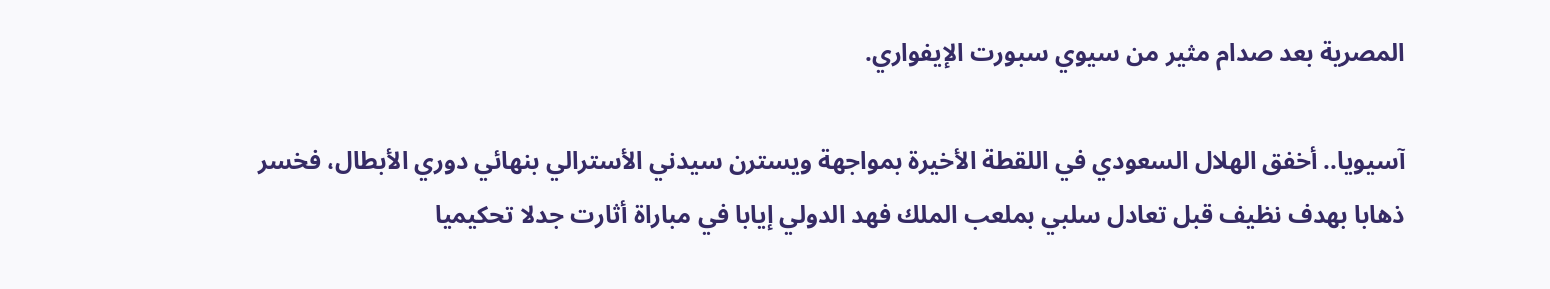المصرية بعد صدام مثير من سيوي سبورت الإيفواري.

آسيويا.. أخفق الهلال السعودي في اللقطة الأخيرة بمواجهة ويسترن سيدني الأسترالي بنهائي دوري الأبطال، فخسر ذهابا بهدف نظيف قبل تعادل سلبي بملعب الملك فهد الدولي إيابا في مباراة أثارت جدلا تحكيميا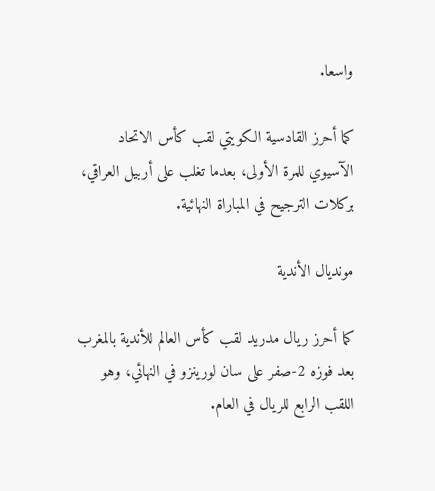واسعا.

كما أحرز القادسية الكويتي لقب كأس الاتحاد الآسيوي للمرة الأولى، بعدما تغلب على أربيل العراقي، بركلات الترجيح في المباراة النهائية.

مونديال الأندية

كما أحرز ريال مدريد لقب كأس العالم للأندية بالمغرب بعد فوزه 2-صفر على سان لورينزو في النهائي، وهو اللقب الرابع للريال في العام.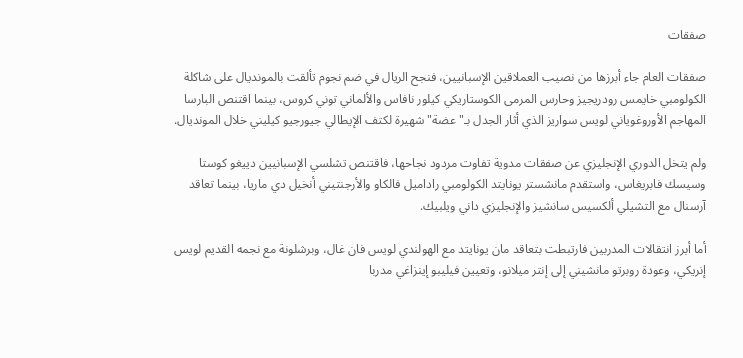صفقات

صفقات العام جاء أبرزها من نصيب العملاقين الإسبانيين، فنجح الريال في ضم نجوم تألقت بالمونديال على شاكلة الكولومبي خايمس رودريجيز وحارس المرمى الكوستاريكي كيلور نافاس والألماني توني كروس، بينما اقتنص البارسا المهاجم الأوروغوياني لويس سواريز الذي أثار الجدل بـ"عضة" شهيرة لكتف الإيطالي جيورجيو كيليني خلال المونديال.

ولم يتخل الدوري الإنجليزي عن صفقات مدوية تفاوت مردود نجاحها، فاقتنص تشلسي الإسبانيين دييغو كوستا وسيسك فابريغاس، واستقدم مانشستر يونايتد الكولومبي راداميل فالكاو والأرجنتيني أنخيل دي ماريا، بينما تعاقد آرسنال مع التشيلي ألكسيس سانشيز والإنجليزي داني ويلبيك.

أما أبرز انتقالات المدربين فارتبطت بتعاقد مان يونايتد مع الهولندي لويس فان غال، وبرشلونة مع نجمه القديم لويس إنريكي، وعودة روبرتو مانشيني إلى إنتر ميلانو، وتعيين فيليبو إينزاغي مدربا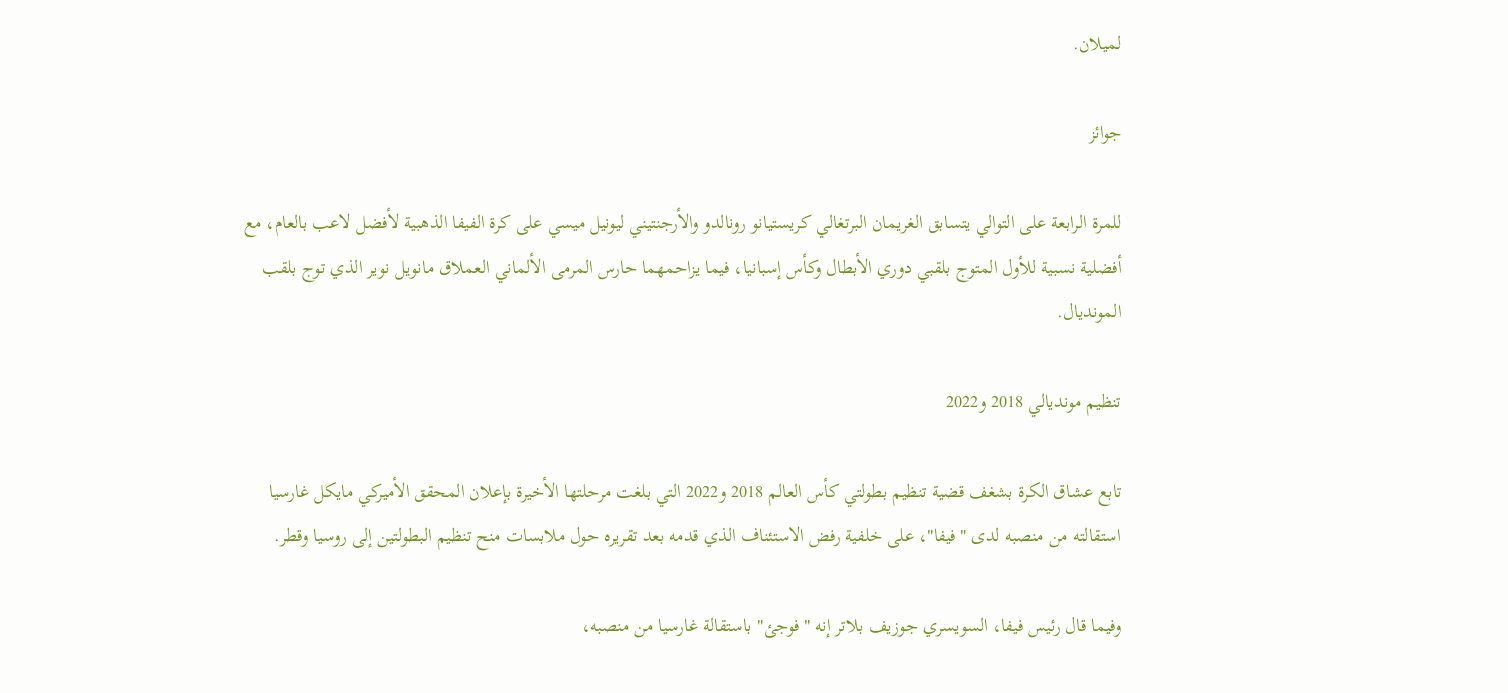لميلان.

جوائز

للمرة الرابعة على التوالي يتسابق الغريمان البرتغالي كريستيانو رونالدو والأرجنتيني ليونيل ميسي على كرة الفيفا الذهبية لأفضل لاعب بالعام، مع أفضلية نسبية للأول المتوج بلقبي دوري الأبطال وكأس إسبانيا، فيما يزاحمهما حارس المرمى الألماني العملاق مانويل نوير الذي توج بلقب المونديال.

تنظيم مونديالي 2018 و2022

تابع عشاق الكرة بشغف قضية تنظيم بطولتي كأس العالم 2018 و2022 التي بلغت مرحلتها الأخيرة بإعلان المحقق الأميركي مايكل غارسيا استقالته من منصبه لدى "فيفا"، على خلفية رفض الاستئناف الذي قدمه بعد تقريره حول ملابسات منح تنظيم البطولتين إلى روسيا وقطر.

وفيما قال رئيس فيفا، السويسري جوزيف بلاتر إنه "فوجئ" باستقالة غارسيا من منصبه،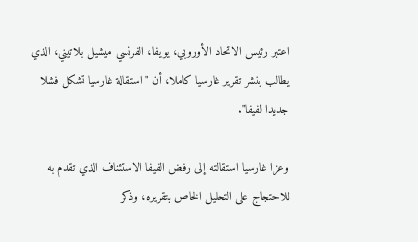اعتبر رئيس الاتحاد الأوروبي، يويفا، الفرنسي ميشيل بلاتيني، الذي يطالب بنشر تقرير غارسيا كاملا، أن "استقالة غارسيا تشكل فشلا جديدا لفيفا".

وعزا غارسيا استقالته إلى رفض الفيفا الاستئناف الذي تقدم به للاحتجاج على التحليل الخاص بتقريره، وذكر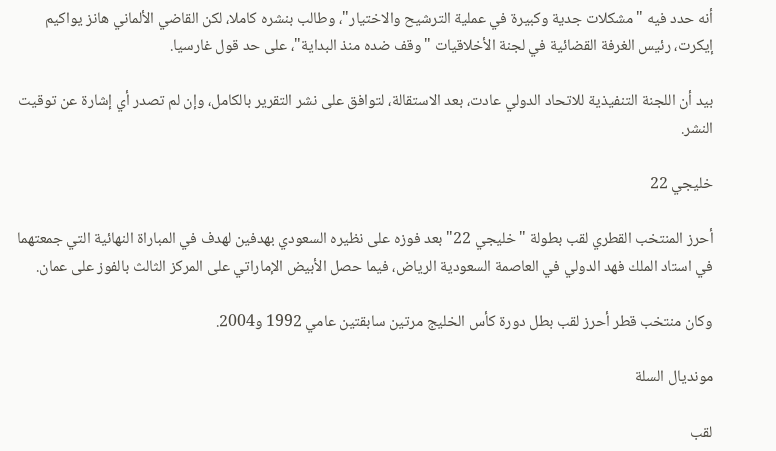أنه حدد فيه "مشكلات جدية وكبيرة في عملية الترشيح والاختيار"، وطالب بنشره كاملا، لكن القاضي الألماني هانز يواكيم إيكرت، رئيس الغرفة القضائية في لجنة الأخلاقيات "وقف ضده منذ البداية"، على حد قول غارسيا.

بيد أن اللجنة التنفيذية للاتحاد الدولي عادت، بعد الاستقالة، لتوافق على نشر التقرير بالكامل، وإن لم تصدر أي إشارة عن توقيت النشر.

خليجي 22

أحرز المنتخب القطري لقب بطولة "خليجي 22" بعد فوزه على نظيره السعودي بهدفين لهدف في المباراة النهائية التي جمعتهما في استاد الملك فهد الدولي في العاصمة السعودية الرياض، فيما حصل الأبيض الإماراتي على المركز الثالث بالفوز على عمان.

وكان منتخب قطر أحرز لقب بطل دورة كأس الخليج مرتين سابقتين عامي 1992 و2004.

مونديال السلة

لقب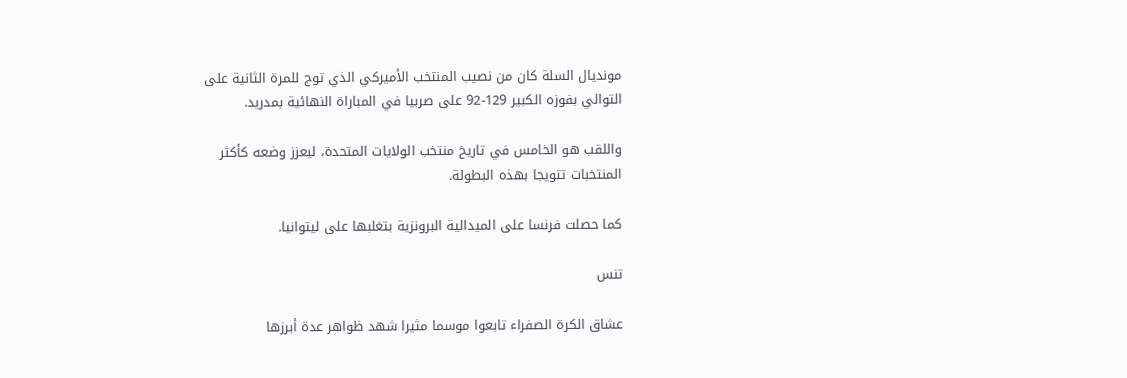مونديال السلة كان من نصيب المنتخب الأميركي الذي توج للمرة الثانية على التوالي بفوزه الكبير 129-92 على صربيا في المباراة النهائية بمدريد.

واللقب هو الخامس في تاريخ منتخب الولايات المتحدة، ليعزز وضعه كأكثر المنتخبات تتويجا بهذه البطولة.

كما حصلت فرنسا على الميدالية البرونزية بتغلبها على ليتوانيا.

تنس

عشاق الكرة الصفراء تابعوا موسما مثيرا شهد ظواهر عدة أبرزها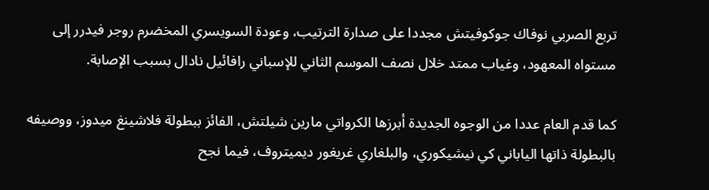تربع الصربي نوفاك جوكوفيتش مجددا على صدارة الترتيب، وعودة السويسري المخضرم روجر فيدرر إلى مستواه المعهود، وغياب ممتد خلال نصف الموسم الثاني للإسباني رافائيل نادال بسبب الإصابة.

كما قدم العام عددا من الوجوه الجديدة أبرزها الكرواتي مارين شيلتش، الفائز ببطولة فلاشينغ ميدوز، ووصيفه بالبطولة ذاتها الياباني كي نيشيكوري، والبلغاري غريغور ديميتروف، فيما نجح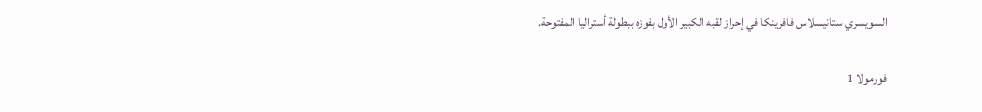السويسري ستانيسلاس فافرينكا في إحراز لقبه الكبير الأول بفوزه ببطولة أستراليا المفتوحة.

فورمولا 1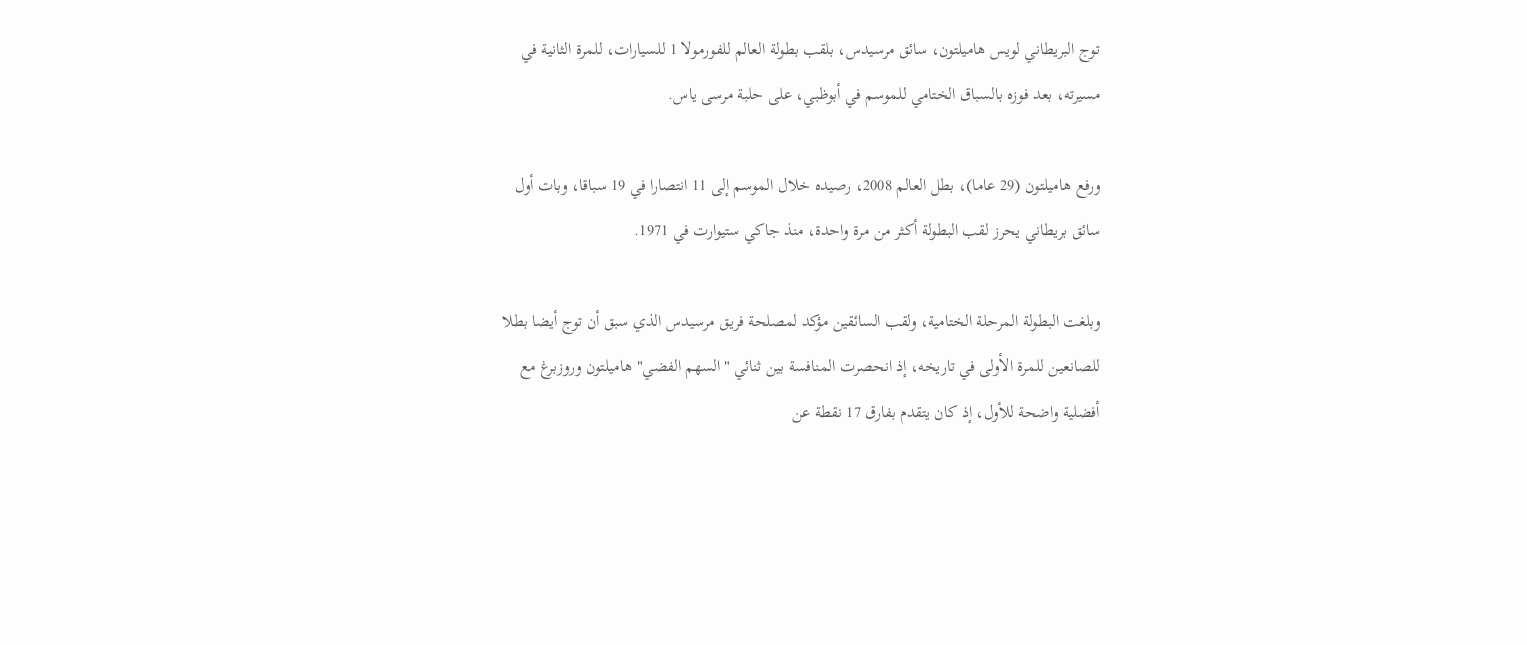توج البريطاني لويس هاميلتون، سائق مرسيدس، بلقب بطولة العالم للفورمولا 1 للسيارات، للمرة الثانية في مسيرته، بعد فوزه بالسباق الختامي للموسم في أبوظبي، على حلبة مرسى ياس.

ورفع هاميلتون (29 عاما)، بطل العالم 2008، رصيده خلال الموسم إلى 11 انتصارا في 19 سباقا، وبات أول سائق بريطاني يحرز لقب البطولة أكثر من مرة واحدة، منذ جاكي ستيوارت في 1971.

وبلغت البطولة المرحلة الختامية، ولقب السائقين مؤكد لمصلحة فريق مرسيدس الذي سبق أن توج أيضا بطلا للصانعين للمرة الأولى في تاريخه، إذ انحصرت المنافسة بين ثنائي "السهم الفضي" هاميلتون وروزبرغ مع أفضلية واضحة للأول، إذ كان يتقدم بفارق 17 نقطة عن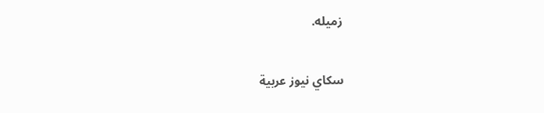زميله.

سكاي نيوز عربية